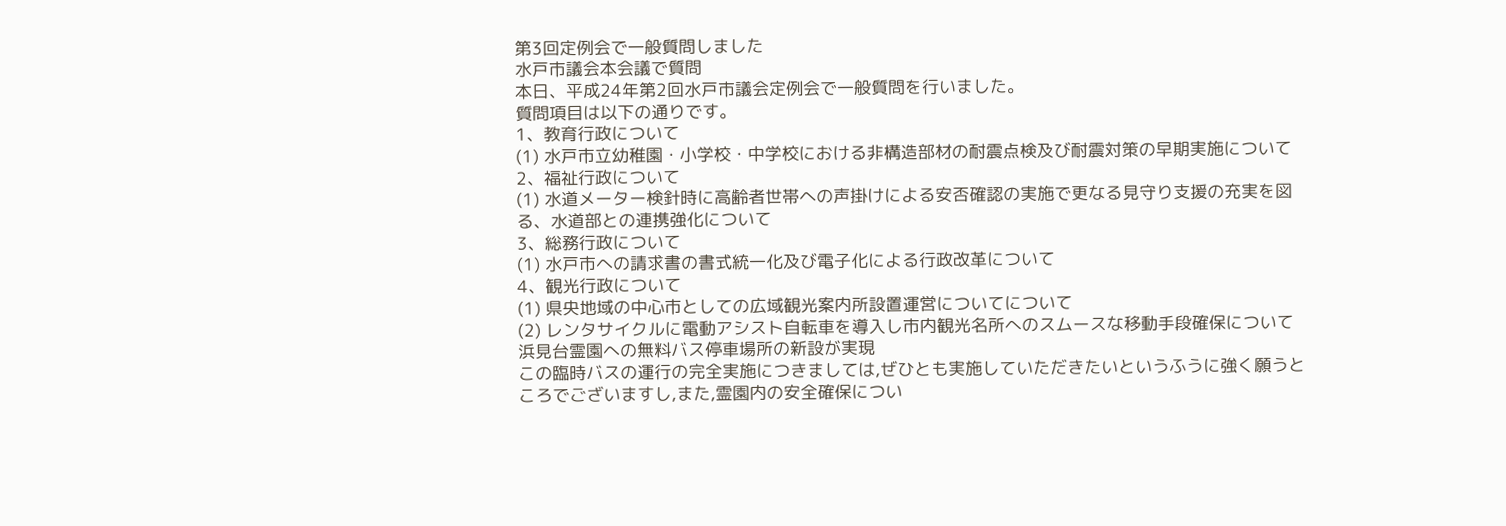第3回定例会で一般質問しました
水戸市議会本会議で質問
本日、平成24年第2回水戸市議会定例会で一般質問を行いました。
質問項目は以下の通りです。
1、教育行政について
(1) 水戸市立幼稚園・小学校・中学校における非構造部材の耐震点検及び耐震対策の早期実施について
2、福祉行政について
(1) 水道メーター検針時に高齢者世帯への声掛けによる安否確認の実施で更なる見守り支援の充実を図る、水道部との連携強化について
3、総務行政について
(1) 水戸市への請求書の書式統一化及び電子化による行政改革について
4、観光行政について
(1) 県央地域の中心市としての広域観光案内所設置運営についてについて
(2) レンタサイクルに電動アシスト自転車を導入し市内観光名所へのスムースな移動手段確保について
浜見台霊園への無料バス停車場所の新設が実現
この臨時バスの運行の完全実施につきましては,ぜひとも実施していただきたいというふうに強く願うところでございますし,また,霊園内の安全確保につい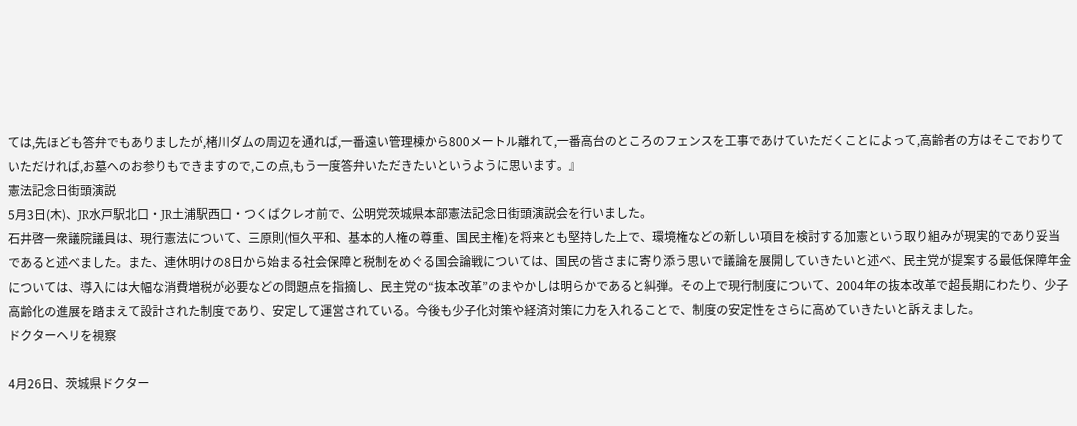ては,先ほども答弁でもありましたが,楮川ダムの周辺を通れば,一番遠い管理棟から800メートル離れて,一番高台のところのフェンスを工事であけていただくことによって,高齢者の方はそこでおりていただければ,お墓へのお参りもできますので,この点,もう一度答弁いただきたいというように思います。』
憲法記念日街頭演説
5月3日(木)、JR水戸駅北口・JR土浦駅西口・つくばクレオ前で、公明党茨城県本部憲法記念日街頭演説会を行いました。
石井啓一衆議院議員は、現行憲法について、三原則(恒久平和、基本的人権の尊重、国民主権)を将来とも堅持した上で、環境権などの新しい項目を検討する加憲という取り組みが現実的であり妥当であると述べました。また、連休明けの8日から始まる社会保障と税制をめぐる国会論戦については、国民の皆さまに寄り添う思いで議論を展開していきたいと述べ、民主党が提案する最低保障年金については、導入には大幅な消費増税が必要などの問題点を指摘し、民主党の“抜本改革”のまやかしは明らかであると糾弾。その上で現行制度について、2004年の抜本改革で超長期にわたり、少子高齢化の進展を踏まえて設計された制度であり、安定して運営されている。今後も少子化対策や経済対策に力を入れることで、制度の安定性をさらに高めていきたいと訴えました。
ドクターヘリを視察

4月26日、茨城県ドクター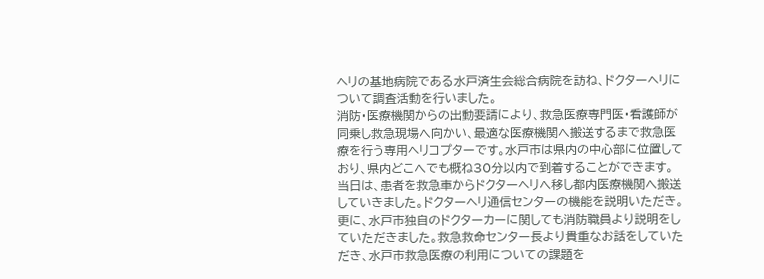ヘリの基地病院である水戸済生会総合病院を訪ね、ドクターヘリについて調査活動を行いました。
消防・医療機関からの出動要請により、救急医療専門医・看護師が同乗し救急現場へ向かい、最適な医療機関へ搬送するまで救急医療を行う専用ヘリコプターです。水戸市は県内の中心部に位置しており、県内どこへでも概ね30分以内で到着することができます。
当日は、患者を救急車からドクターヘリへ移し都内医療機関へ搬送していきました。ドクターヘリ通信センターの機能を説明いただき。更に、水戸市独自のドクターカーに関しても消防職員より説明をしていただきました。救急救命センター長より貴重なお話をしていただき、水戸市救急医療の利用についての課題を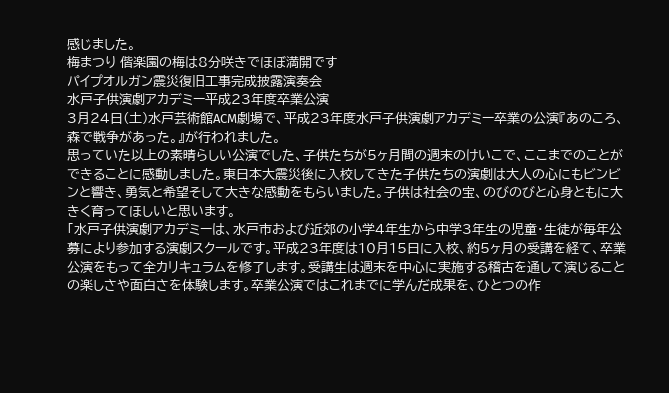感じました。
梅まつり 偕楽園の梅は8分咲きでほぼ満開です
パイプオルガン震災復旧工事完成披露演奏会
水戸子供演劇アカデミー平成23年度卒業公演
3月24日(土)水戸芸術館ACM劇場で、平成23年度水戸子供演劇アカデミー卒業の公演『あのころ、森で戦争があった。』が行われました。
思っていた以上の素晴らしい公演でした、子供たちが5ヶ月間の週末のけいこで、ここまでのことができることに感動しました。東日本大震災後に入校してきた子供たちの演劇は大人の心にもビンビンと響き、勇気と希望そして大きな感動をもらいました。子供は社会の宝、のびのびと心身ともに大きく育ってほしいと思います。
「水戸子供演劇アカデミーは、水戸市および近郊の小学4年生から中学3年生の児童・生徒が毎年公募により参加する演劇スクールです。平成23年度は10月15日に入校、約5ヶ月の受講を経て、卒業公演をもって全カリキュラムを修了します。受講生は週末を中心に実施する稽古を通して演じることの楽しさや面白さを体験します。卒業公演ではこれまでに学んだ成果を、ひとつの作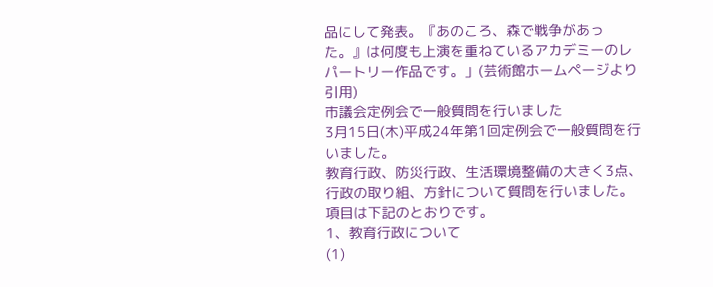品にして発表。『あのころ、森で戦争があった。』は何度も上演を重ねているアカデミーのレパートリー作品です。」(芸術館ホームページより引用)
市議会定例会で一般質問を行いました
3月15日(木)平成24年第1回定例会で一般質問を行いました。
教育行政、防災行政、生活環境整備の大きく3点、行政の取り組、方針について質問を行いました。項目は下記のとおりです。
1、教育行政について
(1)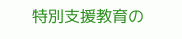特別支援教育の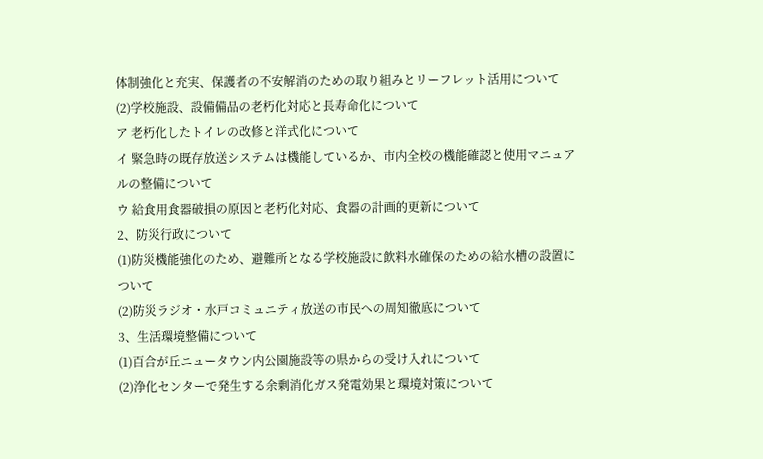体制強化と充実、保護者の不安解消のための取り組みとリーフレット活用について
(2)学校施設、設備備品の老朽化対応と長寿命化について
ア 老朽化したトイレの改修と洋式化について
イ 緊急時の既存放送システムは機能しているか、市内全校の機能確認と使用マニュアルの整備について
ウ 給食用食器破損の原因と老朽化対応、食器の計画的更新について
2、防災行政について
(1)防災機能強化のため、避難所となる学校施設に飲料水確保のための給水槽の設置について
(2)防災ラジオ・水戸コミュニティ放送の市民への周知徹底について
3、生活環境整備について
(1)百合が丘ニュータウン内公園施設等の県からの受け入れについて
(2)浄化センターで発生する余剰消化ガス発電効果と環境対策について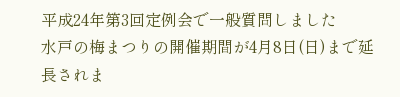平成24年第3回定例会で一般質問しました
水戸の梅まつりの開催期間が4月8日(日)まで延長されま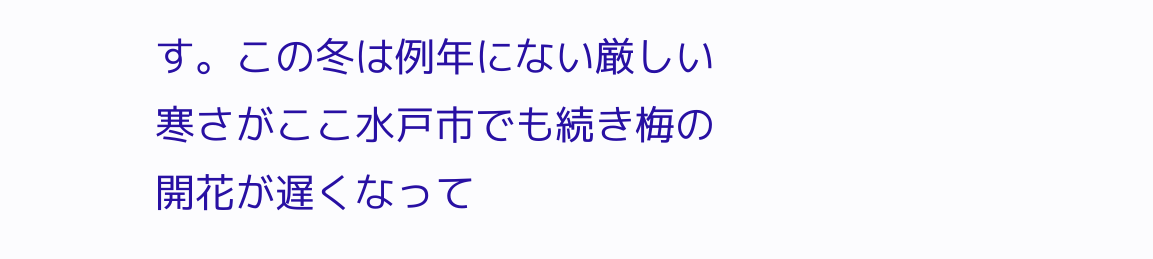す。この冬は例年にない厳しい寒さがここ水戸市でも続き梅の開花が遅くなって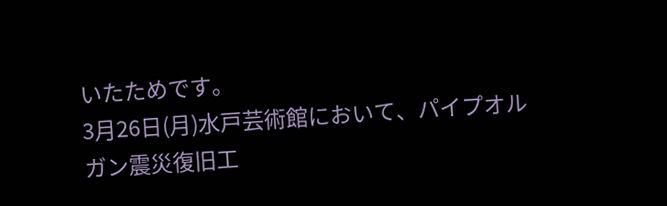いたためです。
3月26日(月)水戸芸術館において、パイプオルガン震災復旧工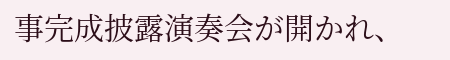事完成披露演奏会が開かれ、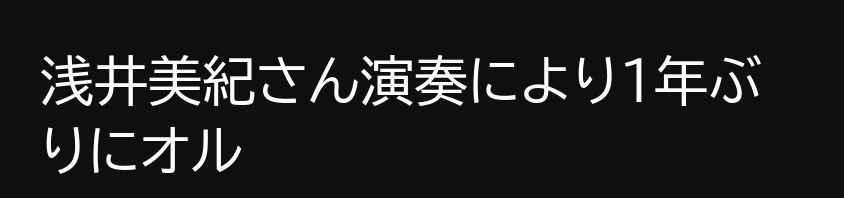浅井美紀さん演奏により1年ぶりにオル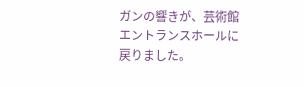ガンの響きが、芸術館エントランスホールに戻りました。